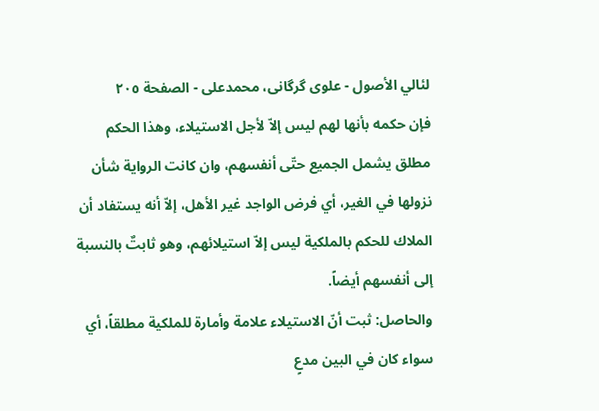لئالي الأصول - علوی گرگانی، محمدعلی - الصفحة ٢٠٥
فإن حكمه بأنها لهم ليس إلاّ لأجل الاستيلاء، وهذا الحكم مطلق يشمل الجميع حتّى أنفسهم، وان كانت الرواية شأن نزولها في الغير، أي فرض الواجد غير الأهل، إلاّ أنه يستفاد أن الملاك للحكم بالملكية ليس إلاّ استيلائهم، وهو ثابتٌ بالنسبة إلى أنفسهم أيضاً.
والحاصل: ثبت أنّ الاستيلاء علامة وأمارة للملكية مطلقاً، أي سواء كان في البين مدعٍ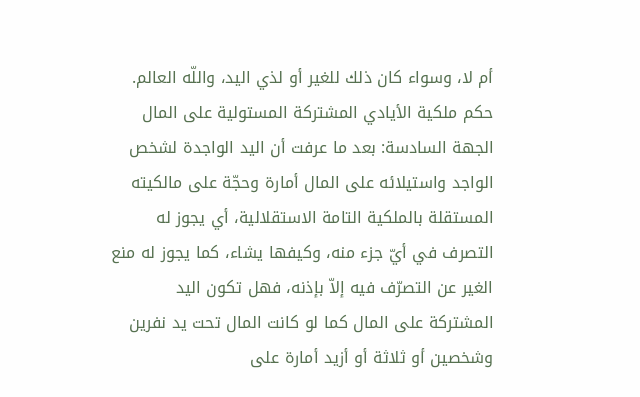أم لا، وسواء كان ذلك للغير أو لذي اليد، واللّه العالم.
حكم ملكية الأيادي المشتركة المستولية على المال
الجهة السادسة: بعد ما عرفت أن اليد الواجدة لشخص الواجد واستيلائه على المال أمارة وحجّة على مالكيته المستقلة بالملكية التامة الاستقلالية، أي يجوز له التصرف في أيّ جزء منه، وكيفها يشاء، كما يجوز له منع الغير عن التصرّف فيه إلاّ بإذنه، فهل تكون اليد المشتركة على المال كما لو كانت المال تحت يد نفرين وشخصين أو ثلاثة أو أزيد أمارة على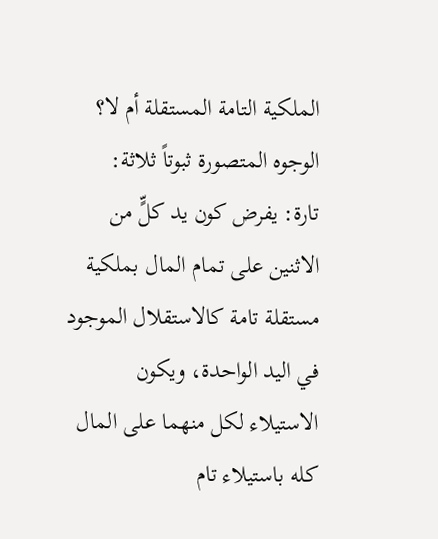الملكية التامة المستقلة أم لا؟
الوجوه المتصورة ثبوتاً ثلاثة:
تارة: يفرض كون يد كلٍّ من الاثنين على تمام المال بملكية مستقلة تامة كالاستقلال الموجود في اليد الواحدة، ويكون الاستيلاء لكل منهما على المال كله باستيلاء تام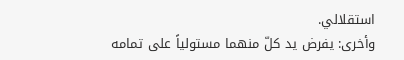استقلالي.
وأخرى: يفرض يد كلّ منهما مستولياً على تمامه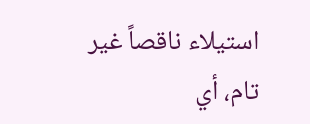استيلاء ناقصاً غير تام، أي